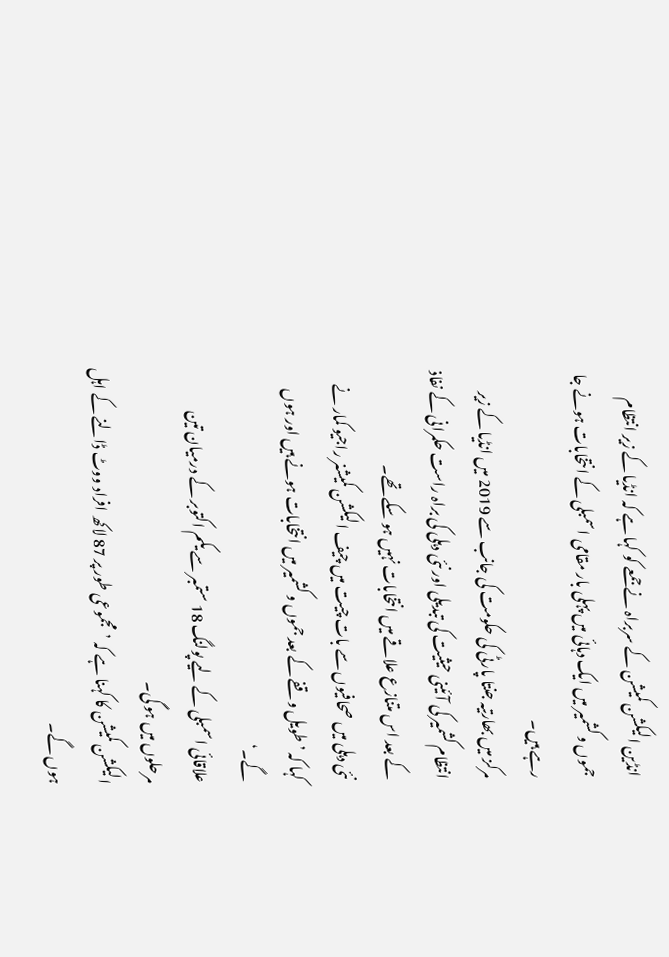انڈین الیکشن کمیشن کے سربراہ نے جمعے کو کہا ہے کہ انڈیا کے زیر انتظام جموں و کشمیر میں ایک دہائی میں پہلی بار مقامی اسمبلی کے انتخابات ہونے جا رہے ہیں۔
مرکز میں بھارتیہ جنتا پارٹی کی حکومت کی جانب سے 2019 میں انڈیا کے زیر انتظام کشمیر کی آئینی حیثیت کی تبدیلی اور نئی دہلی کی براہ راست حکمرانی کے نفاذ کے بعد اس متنازع علاقے میں انتخابات نہیں ہو سکے تھے۔
نئی دہلی میں صحافیوں سے بات چیت میں چیف الیکشن کمیشنر راجیو کمار نے کہا کہ ’طویل وقفے کے بعد جموں و کشمیر میں انتخابات ہونے ہیں اور ہوں گے۔‘
علاقائی اسمبلی کے لیے پولنگ 18 ستمبر سے یکم اکتوبر کے درمیان تین مرحلوں میں ہو گی۔
الیکشن کمیشن کا کہنا ہے کہ ’مجموعی طور پر 87 لاکھ افراد ووٹ ڈالنے کے اہل ہوں گے۔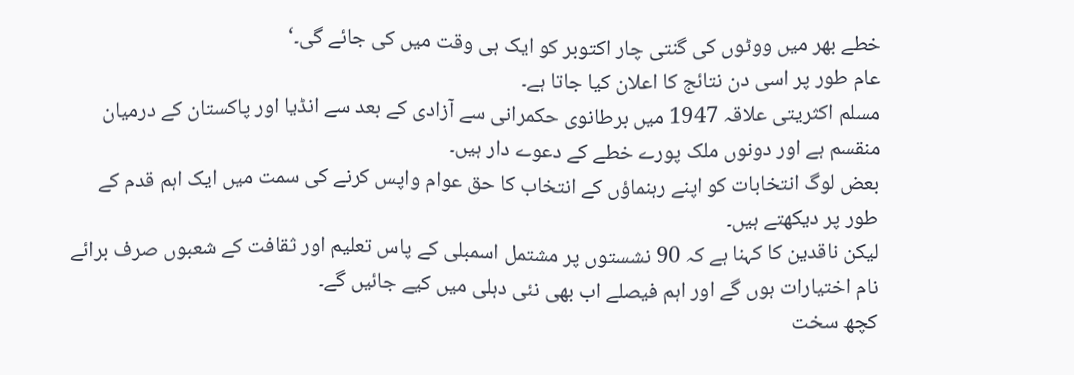خطے بھر میں ووٹوں کی گنتی چار اکتوبر کو ایک ہی وقت میں کی جائے گی۔‘
عام طور پر اسی دن نتائج کا اعلان کیا جاتا ہے۔
مسلم اکثریتی علاقہ 1947 میں برطانوی حکمرانی سے آزادی کے بعد سے انڈیا اور پاکستان کے درمیان منقسم ہے اور دونوں ملک پورے خطے کے دعوے دار ہیں۔
بعض لوگ انتخابات کو اپنے رہنماؤں کے انتخاب کا حق عوام واپس کرنے کی سمت میں ایک اہم قدم کے طور پر دیکھتے ہیں۔
لیکن ناقدین کا کہنا ہے کہ 90 نشستوں پر مشتمل اسمبلی کے پاس تعلیم اور ثقافت کے شعبوں صرف برائے نام اختیارات ہوں گے اور اہم فیصلے اب بھی نئی دہلی میں کیے جائیں گے۔
کچھ سخت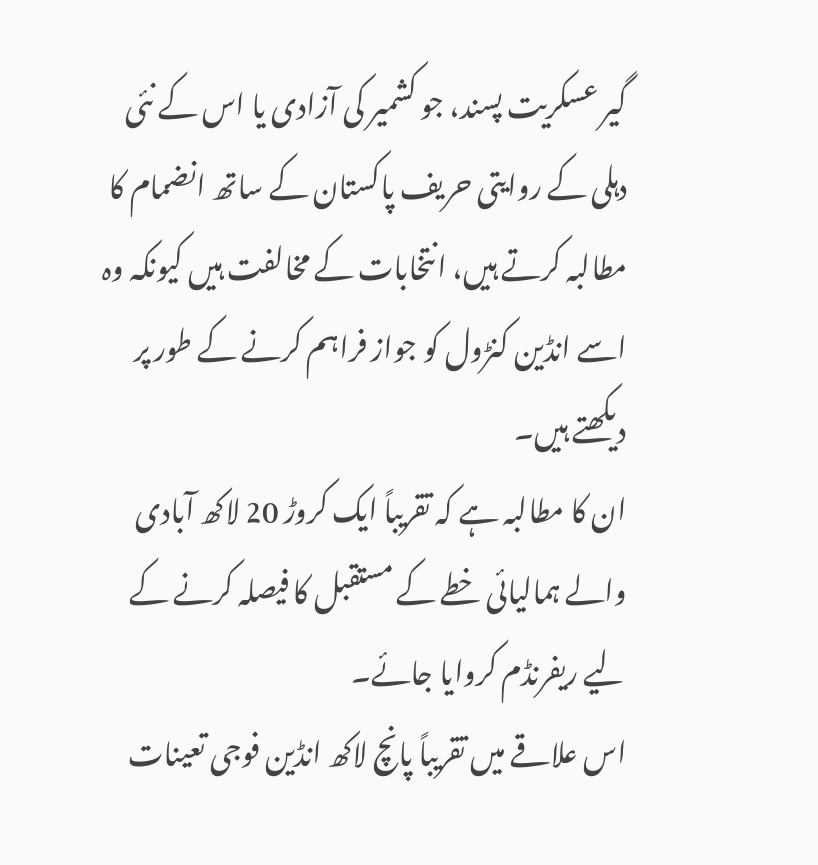گیر عسکریت پسند، جو کشمیر کی آزادی یا اس کے نئی دہلی کے روایتی حریف پاکستان کے ساتھ انضمام کا مطالبہ کرتے ہیں، انتخابات کے مخالفت ہیں کیونکہ وہ اسے انڈین کنڑول کو جواز فراہم کرنے کے طور پر دیکھتے ہیں۔
ان کا مطالبہ ہے کہ تقریباً ایک کروڑ 20 لاکھ آبادی والے ہمالیائی خطے کے مستقبل کا فیصلہ کرنے کے لیے ریفرنڈم کروایا جائے۔
اس علاقے میں تقریباً پانچ لاکھ انڈین فوجی تعینات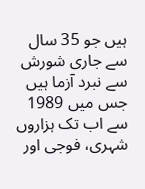ہیں جو 35 سال سے جاری شورش سے نبرد آزما ہیں جس میں 1989 سے اب تک ہزاروں شہری، فوجی اور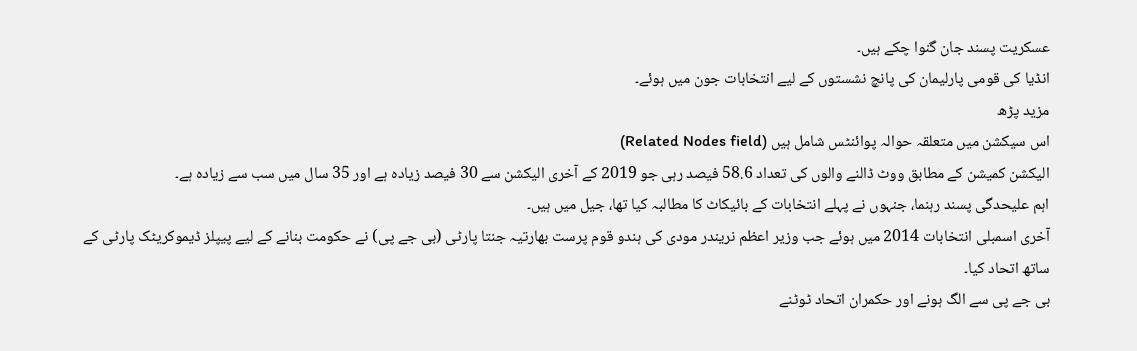عسکریت پسند جان گنوا چکے ہیں۔
انڈیا کی قومی پارلیمان کی پانچ نشستوں کے لیے انتخابات جون میں ہوئے۔
مزید پڑھ
اس سیکشن میں متعلقہ حوالہ پوائنٹس شامل ہیں (Related Nodes field)
الیکشن کمیشن کے مطابق ووٹ ڈالنے والوں کی تعداد 58.6 فیصد رہی جو 2019 کے آخری الیکشن سے 30 فیصد زیادہ ہے اور 35 سال میں سب سے زیادہ ہے۔
اہم علیحدگی پسند رہنما، جنہوں نے پہلے انتخابات کے بائیکاٹ کا مطالبہ کیا تھا، جیل میں ہیں۔
آخری اسمبلی انتخابات 2014 میں ہوئے جب وزیر اعظم نریندر مودی کی ہندو قوم پرست بھارتیہ جنتا پارٹی (بی جے پی) نے حکومت بنانے کے لیے پیپلز ڈیموکریٹک پارٹی کے ساتھ اتحاد کیا۔
بی جے پی سے الگ ہونے اور حکمران اتحاد ٹوٹنے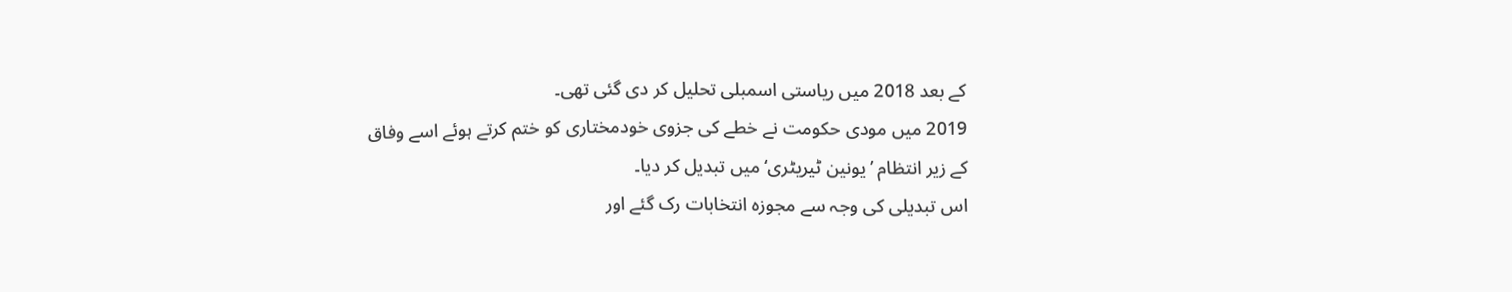کے بعد 2018 میں ریاستی اسمبلی تحلیل کر دی گئی تھی۔
2019 میں مودی حکومت نے خطے کی جزوی خودمختاری کو ختم کرتے ہوئے اسے وفاق کے زیر انتظام ’یونین ٹیریٹری‘ میں تبدیل کر دیا۔
اس تبدیلی کی وجہ سے مجوزہ انتخابات رک گئے اور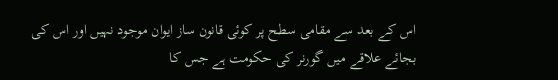اس کے بعد سے مقامی سطح پر کوئی قانون ساز ایوان موجود نہیں اور اس کی بجائے علاقے میں گورنر کی حکومت ہے جس کا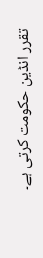تقرر انڈین حکومت کرتی ہے۔